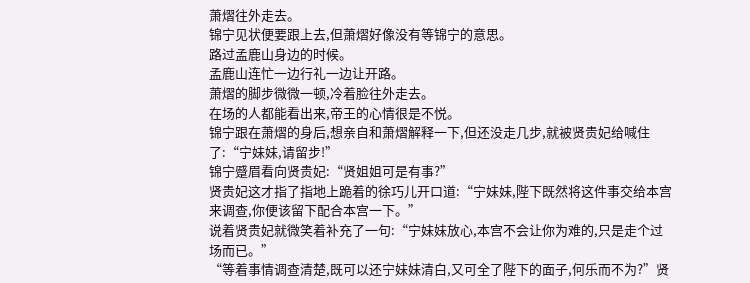萧熠往外走去。
锦宁见状便要跟上去,但萧熠好像没有等锦宁的意思。
路过孟鹿山身边的时候。
孟鹿山连忙一边行礼一边让开路。
萧熠的脚步微微一顿,冷着脸往外走去。
在场的人都能看出来,帝王的心情很是不悦。
锦宁跟在萧熠的身后,想亲自和萧熠解释一下,但还没走几步,就被贤贵妃给喊住了:“宁妹妹,请留步!”
锦宁蹙眉看向贤贵妃:“贤姐姐可是有事?”
贤贵妃这才指了指地上跪着的徐巧儿开口道:“宁妹妹,陛下既然将这件事交给本宫来调查,你便该留下配合本宫一下。”
说着贤贵妃就微笑着补充了一句:“宁妹妹放心,本宫不会让你为难的,只是走个过场而已。”
“等着事情调查清楚,既可以还宁妹妹清白,又可全了陛下的面子,何乐而不为?”贤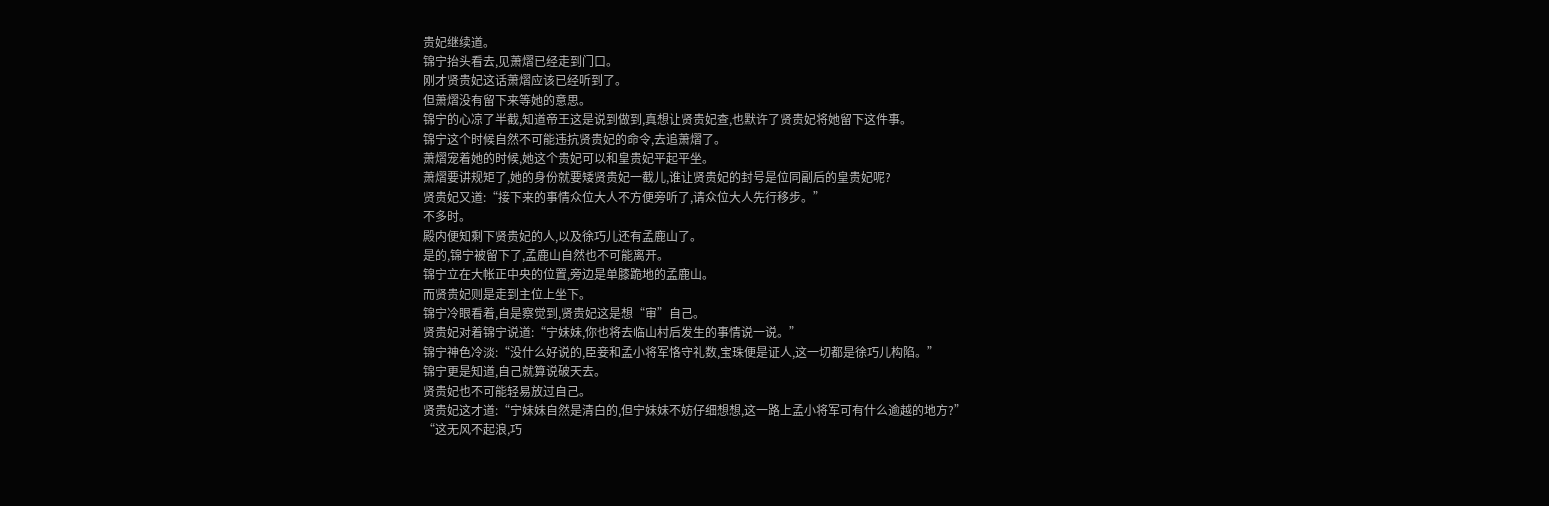贵妃继续道。
锦宁抬头看去,见萧熠已经走到门口。
刚才贤贵妃这话萧熠应该已经听到了。
但萧熠没有留下来等她的意思。
锦宁的心凉了半截,知道帝王这是说到做到,真想让贤贵妃查,也默许了贤贵妃将她留下这件事。
锦宁这个时候自然不可能违抗贤贵妃的命令,去追萧熠了。
萧熠宠着她的时候,她这个贵妃可以和皇贵妃平起平坐。
萧熠要讲规矩了,她的身份就要矮贤贵妃一截儿,谁让贤贵妃的封号是位同副后的皇贵妃呢?
贤贵妃又道:“接下来的事情众位大人不方便旁听了,请众位大人先行移步。”
不多时。
殿内便知剩下贤贵妃的人,以及徐巧儿还有孟鹿山了。
是的,锦宁被留下了,孟鹿山自然也不可能离开。
锦宁立在大帐正中央的位置,旁边是单膝跪地的孟鹿山。
而贤贵妃则是走到主位上坐下。
锦宁冷眼看着,自是察觉到,贤贵妃这是想“审”自己。
贤贵妃对着锦宁说道:“宁妹妹,你也将去临山村后发生的事情说一说。”
锦宁神色冷淡:“没什么好说的,臣妾和孟小将军恪守礼数,宝珠便是证人,这一切都是徐巧儿构陷。”
锦宁更是知道,自己就算说破天去。
贤贵妃也不可能轻易放过自己。
贤贵妃这才道:“宁妹妹自然是清白的,但宁妹妹不妨仔细想想,这一路上孟小将军可有什么逾越的地方?”
“这无风不起浪,巧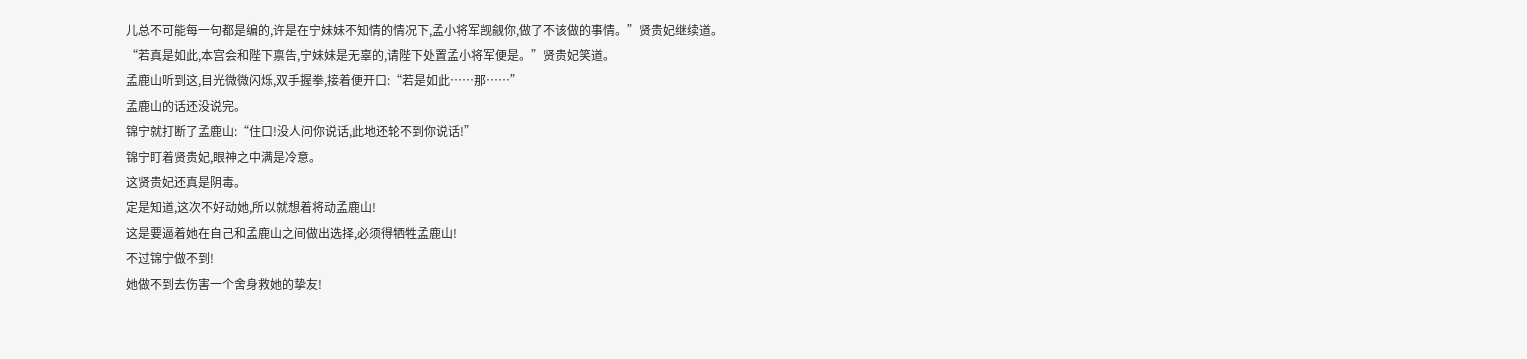儿总不可能每一句都是编的,许是在宁妹妹不知情的情况下,孟小将军觊觎你,做了不该做的事情。”贤贵妃继续道。
“若真是如此,本宫会和陛下禀告,宁妹妹是无辜的,请陛下处置孟小将军便是。”贤贵妃笑道。
孟鹿山听到这,目光微微闪烁,双手握拳,接着便开口:“若是如此……那……”
孟鹿山的话还没说完。
锦宁就打断了孟鹿山:“住口!没人问你说话,此地还轮不到你说话!”
锦宁盯着贤贵妃,眼神之中满是冷意。
这贤贵妃还真是阴毒。
定是知道,这次不好动她,所以就想着将动孟鹿山!
这是要逼着她在自己和孟鹿山之间做出选择,必须得牺牲孟鹿山!
不过锦宁做不到!
她做不到去伤害一个舍身救她的挚友!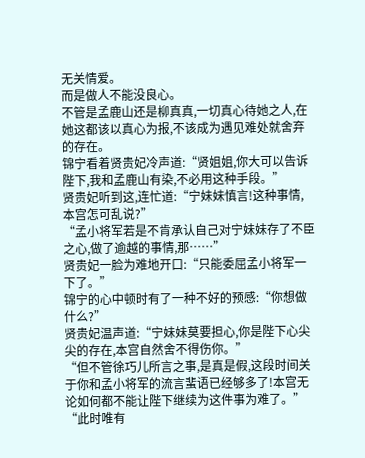无关情爱。
而是做人不能没良心。
不管是孟鹿山还是柳真真,一切真心待她之人,在她这都该以真心为报,不该成为遇见难处就舍弃的存在。
锦宁看着贤贵妃冷声道:“贤姐姐,你大可以告诉陛下,我和孟鹿山有染,不必用这种手段。”
贤贵妃听到这,连忙道:“宁妹妹慎言!这种事情,本宫怎可乱说?”
“孟小将军若是不肯承认自己对宁妹妹存了不臣之心,做了逾越的事情,那……”
贤贵妃一脸为难地开口:“只能委屈孟小将军一下了。”
锦宁的心中顿时有了一种不好的预感:“你想做什么?”
贤贵妃温声道:“宁妹妹莫要担心,你是陛下心尖尖的存在,本宫自然舍不得伤你。”
“但不管徐巧儿所言之事,是真是假,这段时间关于你和孟小将军的流言蜚语已经够多了!本宫无论如何都不能让陛下继续为这件事为难了。”
“此时唯有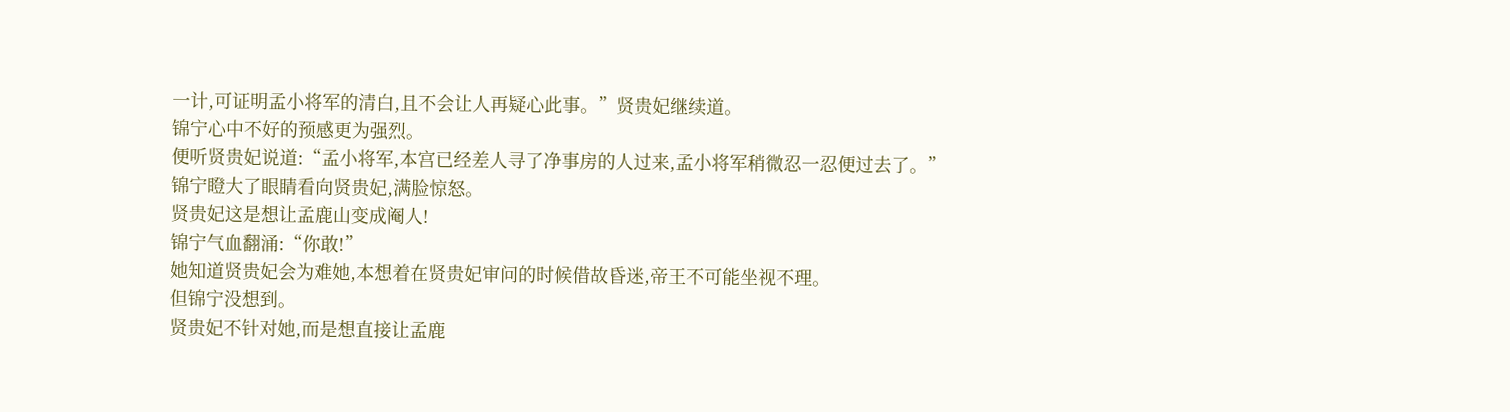一计,可证明孟小将军的清白,且不会让人再疑心此事。”贤贵妃继续道。
锦宁心中不好的预感更为强烈。
便听贤贵妃说道:“孟小将军,本宫已经差人寻了净事房的人过来,孟小将军稍微忍一忍便过去了。”
锦宁瞪大了眼睛看向贤贵妃,满脸惊怒。
贤贵妃这是想让孟鹿山变成阉人!
锦宁气血翻涌:“你敢!”
她知道贤贵妃会为难她,本想着在贤贵妃审问的时候借故昏迷,帝王不可能坐视不理。
但锦宁没想到。
贤贵妃不针对她,而是想直接让孟鹿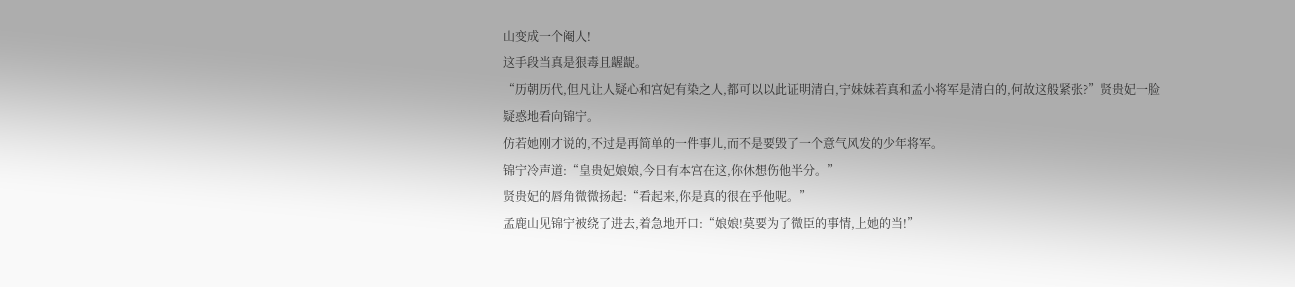山变成一个阉人!
这手段当真是狠毒且龌龊。
“历朝历代,但凡让人疑心和宫妃有染之人,都可以以此证明清白,宁妹妹若真和孟小将军是清白的,何故这般紧张?”贤贵妃一脸疑惑地看向锦宁。
仿若她刚才说的,不过是再简单的一件事儿,而不是要毁了一个意气风发的少年将军。
锦宁冷声道:“皇贵妃娘娘,今日有本宫在这,你休想伤他半分。”
贤贵妃的唇角微微扬起:“看起来,你是真的很在乎他呢。”
孟鹿山见锦宁被绕了进去,着急地开口:“娘娘!莫要为了微臣的事情,上她的当!”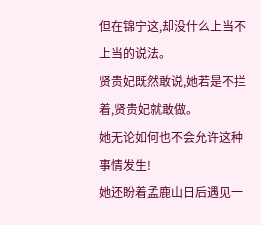但在锦宁这,却没什么上当不上当的说法。
贤贵妃既然敢说,她若是不拦着,贤贵妃就敢做。
她无论如何也不会允许这种事情发生!
她还盼着孟鹿山日后遇见一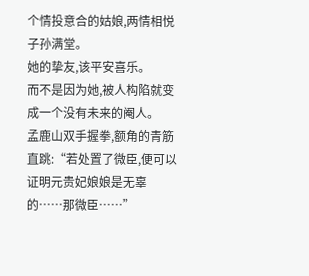个情投意合的姑娘,两情相悦子孙满堂。
她的挚友,该平安喜乐。
而不是因为她,被人构陷就变成一个没有未来的阉人。
孟鹿山双手握拳,额角的青筋直跳:“若处置了微臣,便可以证明元贵妃娘娘是无辜的……那微臣……”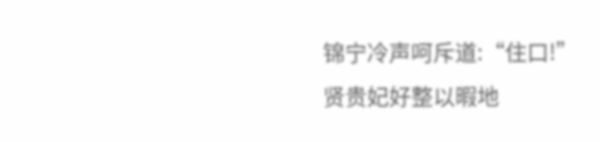锦宁冷声呵斥道:“住口!”
贤贵妃好整以暇地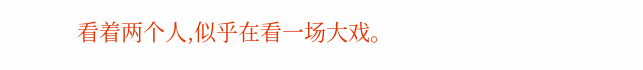看着两个人,似乎在看一场大戏。